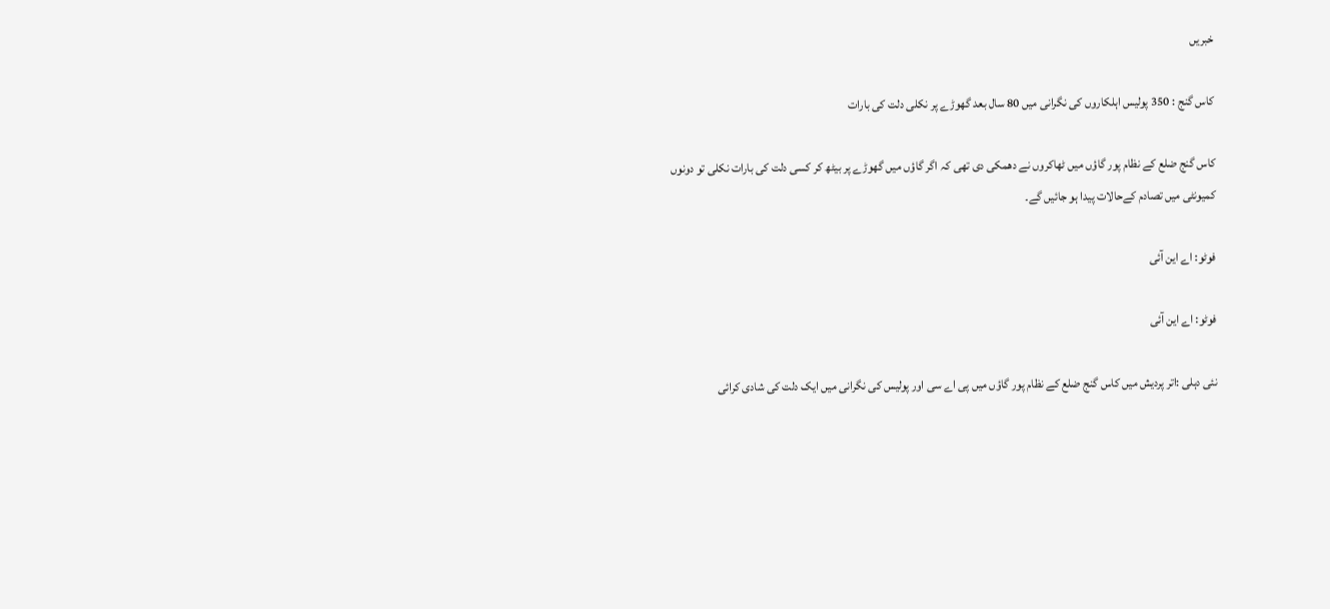خبریں

کاس گنج : 350 پولیس اہلکاروں کی نگرانی میں 80 سال بعد گھوڑے پر نکلی دلت کی بارات

کاس گنج ضلع کے نظام پور گاؤں میں ٹھاکروں نے دھمکی دی تھی کہ اگر گاؤں میں گھوڑے پر بیٹھ کر کسی دلت کی بارات نکلی تو دونوں کمیونٹی میں تصادم کےحالات پیدا ہو جائیں گے۔

فوٹو: اے این آئی

فوٹو: اے این آئی

نئی دہلی :اتر پردیش میں کاس گنج ضلع کے نظام پور گاؤں میں پی اے سی اور پولیس کی نگرانی میں ایک دلت کی شادی کرائی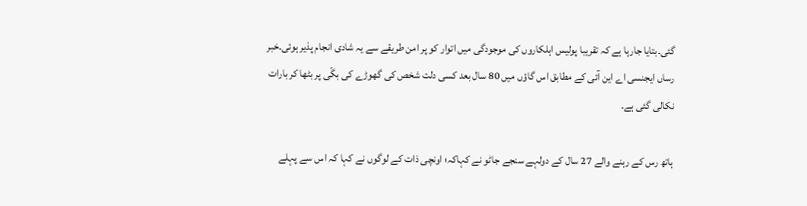گئی۔بتایا جارہا ہے کہ تقریبا پولیس اہلکاروں کی موجودگی میں اتوار کو پر امن طریقے سے یہ شادی انجام پذیر ہوئی۔خبر رساں ایجنسی اے این آئی کے مطابق اس گاؤں میں 80 سال بعد کسی دلت شخص کی گھوڑے کی بگّی پر بٹھا کر بارات نکالی گئی ہے۔

ہاتھ رس کے رہنے والے 27 سال کے دولہے سنجے جاٹو نے کہاکہ؛ اونچی ذات کے لوگوں نے کہا کہ اس سے پہلے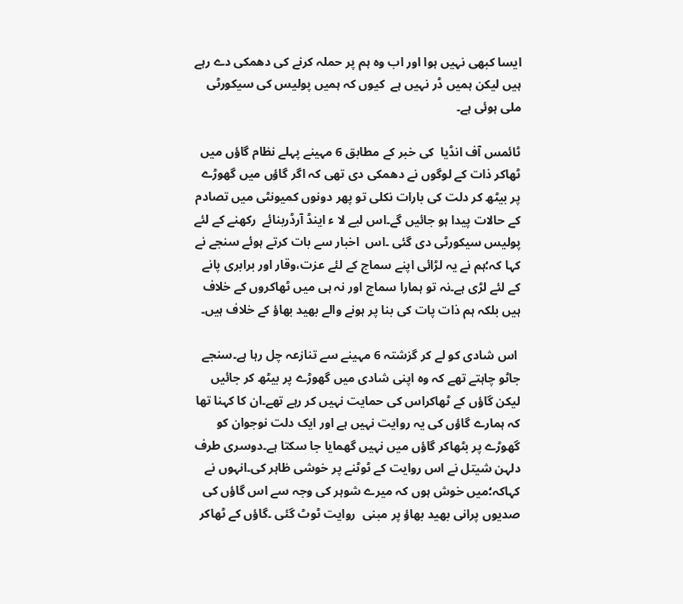ایسا کبھی نہیں ہوا اور اب وہ ہم پر حملہ کرنے کی دھمکی دے رہے ہیں لیکن ہمیں ڈر نہیں ہے  کیوں کہ ہمیں پولیس کی سیکورٹی ملی ہوئی ہے۔

ٹائمس آف انڈیا  کی خبر کے مطابق 6 مہینے پہلے نظام گاؤں میں ٹھاکر ذات کے لوگوں نے دھمکی دی تھی کہ اگر گاؤں میں گھوڑے پر بیٹھ کر دلت کی بارات نکلی تو پھر دونوں کمیونٹی میں تصادم کے حالات پیدا ہو جائیں گے۔اس لیے لا ء اینڈ آرڈربنائے  رکھنے کے لئے پولیس سیکورٹی دی گئی ۔اس  اخبار سے بات کرتے ہوئے سنجے نے کہا کہ؛ہم نے یہ لڑائی اپنے سماج کے لئے عزت،وقار اور برابری پانے کے لئے لڑی ہے۔نہ تو ہمارا سماج اور نہ ہی میں ٹھاکروں کے خلاف  ہیں بلکہ ہم ذات پات کی بنا پر ہونے والے بھید بھاؤ کے خلاف ہیں۔

 اس شادی کو لے کر گزشتہ 6 مہینے سے تنازعہ چل رہا ہے۔سنجے جاٹو چاہتے تھے کہ وہ اپنی شادی میں گھوڑے پر بیٹھ کر جائیں لیکن گاؤں کے ٹھاکراس کی حمایت نہیں کر رہے تھے۔ان کا کہنا تھا کہ ہمارے گاؤں کی یہ روایت نہیں ہے اور ایک دلت نوجوان کو گھوڑے پر بٹھاکر گاؤں میں نہیں گھمایا جا سکتا ہے۔دوسری طرف دلہن شیتل نے اس روایت کے ٹوٹنے پر خوشی ظاہر کی۔انہوں نے کہاکہ؛میں خوش ہوں کہ میرے شوہر کی وجہ سے اس گاؤں کی صدیوں پرانی بھید بھاؤ پر مبنی  روایت ٹوٹ گئی ۔گاؤں کے ٹھاکر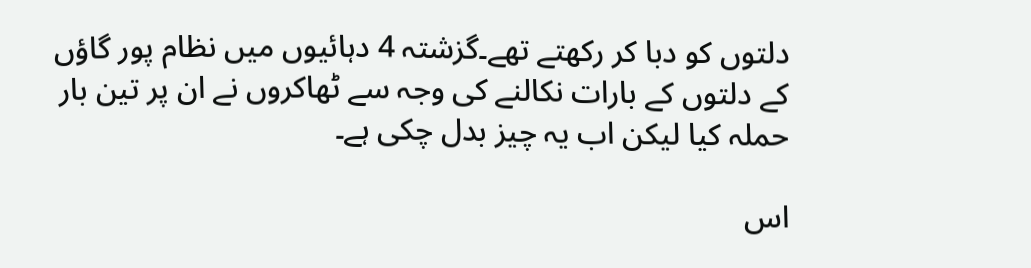دلتوں کو دبا کر رکھتے تھے۔گزشتہ 4 دہائیوں میں نظام پور گاؤں کے دلتوں کے بارات نکالنے کی وجہ سے ٹھاکروں نے ان پر تین بار حملہ کیا لیکن اب یہ چیز بدل چکی ہے۔

اس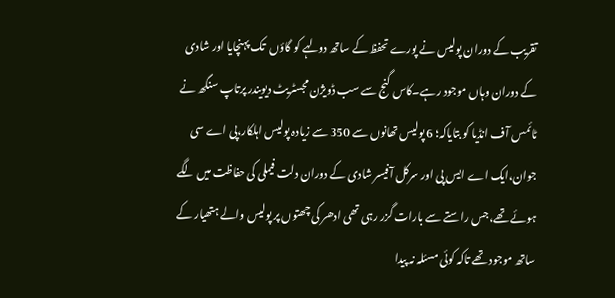تقریب کے دوران پولیس نے پورے تحفظ کے ساتھ دولہے کو گاؤں  تک پہنچایا اور شادی کے دوران وہاں موجود رہے۔کاس گنج سے سب ڈویژن مجسٹریٹ دیویندر پرتاپ سنگھ نے ٹائمس آف انڈیا کو بتایاکہ؛ 6 پولیس تھانوں سے 350 سے زیادہ پولیس اہلکار،پی اے سی جوان،ایک اے ایس پی اور سرکل آفیسر شادی کے دوران دلت فیملی کی حفاظت میں لگے ہوئے تھے،جس راستے سے بارات گزر رہی تھی ادھر کی چھتوں پر پولیس والے ہتھیار کے ساتھ موجود تھے تاکہ کوئی مسئلہ نہ پیدا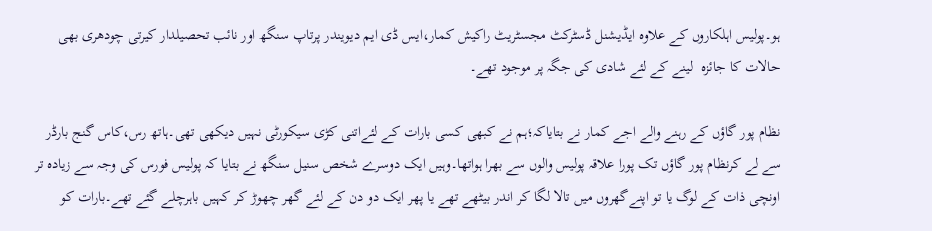ہو۔پولیس اہلکاروں کے علاوہ ایڈیشنل ڈسٹرکٹ مجسٹریٹ راکیش کمار،ایس ڈی ایم دیویندر پرتاپ سنگھ اور نائب تحصیلدار کیرتی چودھری بھی حالات کا جائزہ  لینے کے لئے شادی کی جگہ پر موجود تھے۔

نظام پور گاؤں کے رہنے والے اجے کمار نے بتایاکہ؛ہم نے کبھی کسی بارات کے لئےاتنی کڑی سیکورٹی نہیں دیکھی تھی۔ہاتھ رس،کاس گنج بارڈر سے لے کرنظام پور گاؤں تک پورا علاقہ پولیس والوں سے بھرا ہواتھا۔وہیں ایک دوسرے شخص سنیل سنگھ نے بتایا کہ پولیس فورس کی وجہ سے زیادہ تر اونچی ذات کے لوگ یا تو اپنےگھروں میں تالا لگا کر اندر بیٹھے تھے یا پھر ایک دو دن کے لئے گھر چھوڑ کر کہیں باہرچلے گئے تھے۔بارات کو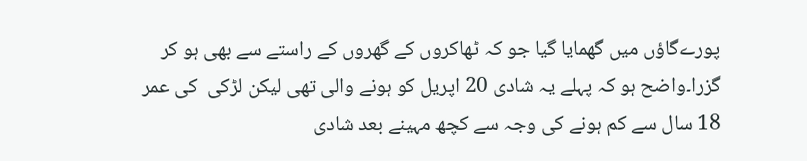پورےگاؤں میں گھمایا گیا جو کہ ٹھاکروں کے گھروں کے راستے سے بھی ہو کر گزرا۔واضح ہو کہ پہلے یہ شادی 20 اپریل کو ہونے والی تھی لیکن لڑکی  کی عمر 18 سال سے کم ہونے کی وجہ سے کچھ مہینے بعد شادی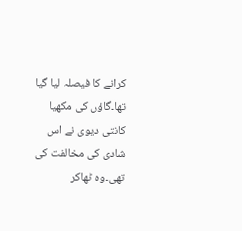کرانے کا فیصلہ لیا گیا تھا۔گاؤں کی مکھیا کانتی دیوی نے اس شادی کی مخالفت کی تھی۔وہ ٹھاکر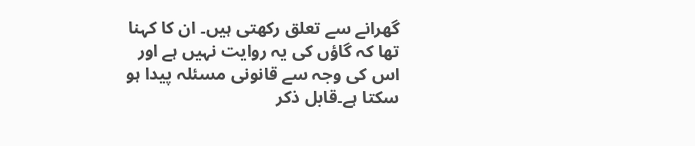گھرانے سے تعلق رکھتی ہیں۔ ان کا کہنا تھا کہ گاؤں کی یہ روایت نہیں ہے اور اس کی وجہ سے قانونی مسئلہ پیدا ہو سکتا ہے۔قابل ذکر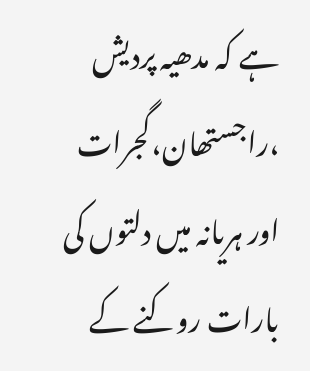ہے کہ مدھیہ پردیش ،راجستھان،گجرات اور ہریانہ میں دلتوں کی بارات روکنے کے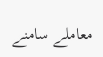معاملے سامنے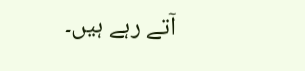آتے رہے ہیں۔